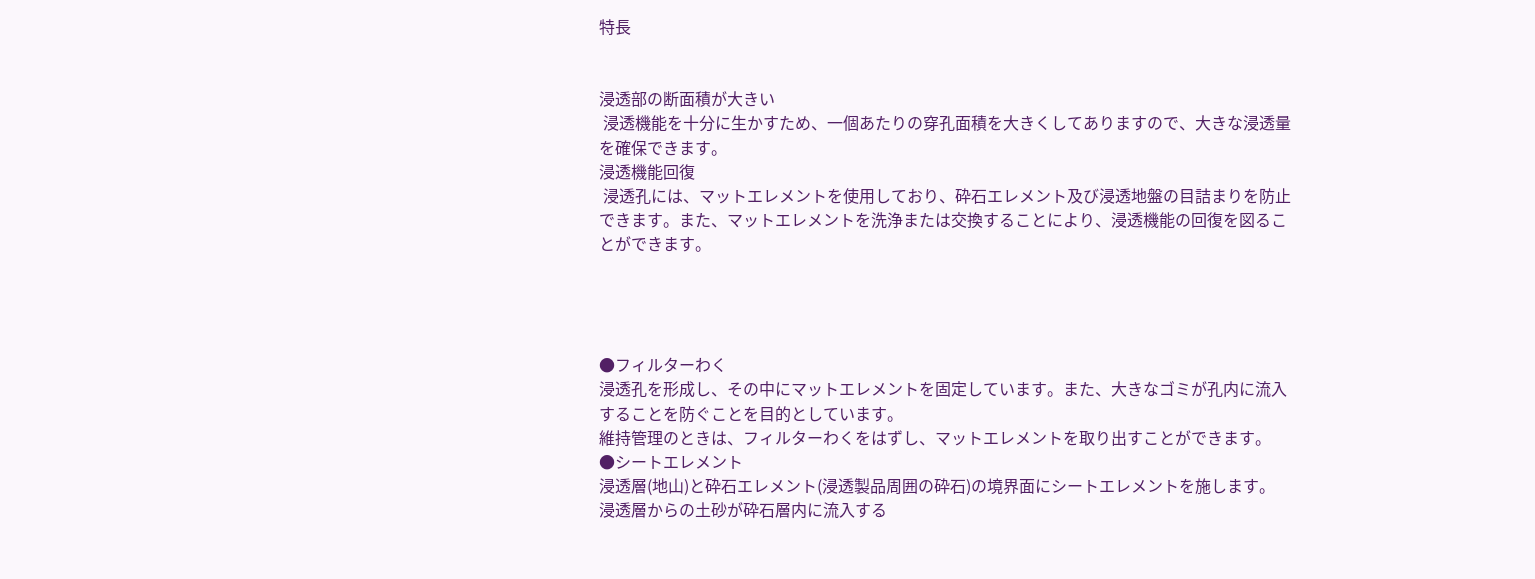特長


浸透部の断面積が大きい
 浸透機能を十分に生かすため、一個あたりの穿孔面積を大きくしてありますので、大きな浸透量を確保できます。
浸透機能回復
 浸透孔には、マットエレメントを使用しており、砕石エレメント及び浸透地盤の目詰まりを防止できます。また、マットエレメントを洗浄または交換することにより、浸透機能の回復を図ることができます。




●フィルターわく
浸透孔を形成し、その中にマットエレメントを固定しています。また、大きなゴミが孔内に流入することを防ぐことを目的としています。
維持管理のときは、フィルターわくをはずし、マットエレメントを取り出すことができます。
●シートエレメント
浸透層(地山)と砕石エレメント(浸透製品周囲の砕石)の境界面にシートエレメントを施します。
浸透層からの土砂が砕石層内に流入する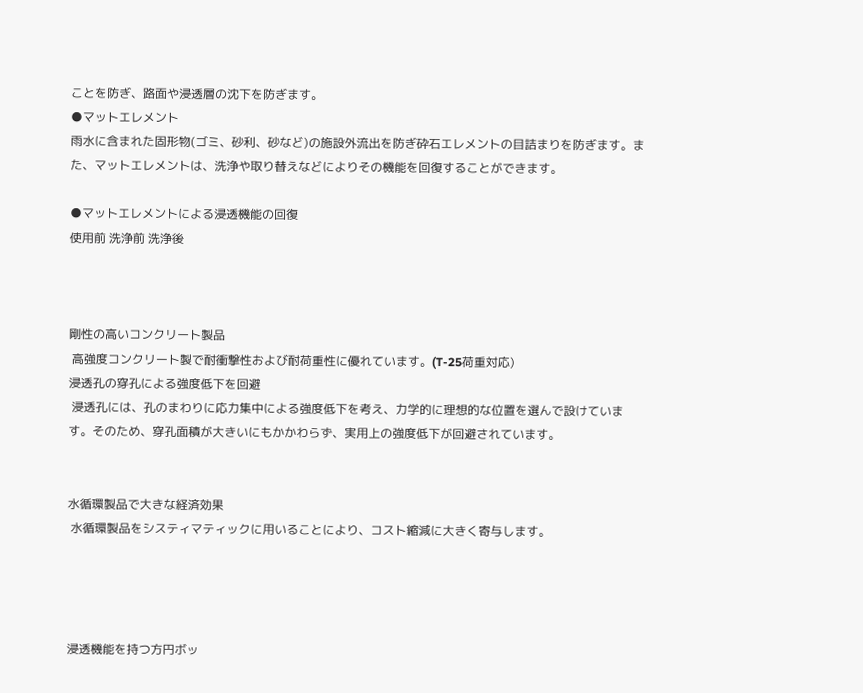ことを防ぎ、路面や浸透層の沈下を防ぎます。
●マットエレメント
雨水に含まれた固形物(ゴミ、砂利、砂など)の施設外流出を防ぎ砕石エレメントの目詰まりを防ぎます。また、マットエレメントは、洗浄や取り替えなどによりその機能を回復することができます。

●マットエレメントによる浸透機能の回復
使用前 洗浄前 洗浄後



剛性の高いコンクリート製品
 高強度コンクリート製で耐衝撃性および耐荷重性に優れています。(T-25荷重対応)
浸透孔の穿孔による強度低下を回避
 浸透孔には、孔のまわりに応力集中による強度低下を考え、力学的に理想的な位置を選んで設けています。そのため、穿孔面積が大きいにもかかわらず、実用上の強度低下が回避されています。


水循環製品で大きな経済効果
 水循環製品をシスティマティックに用いることにより、コスト縮減に大きく寄与します。




浸透機能を持つ方円ボッ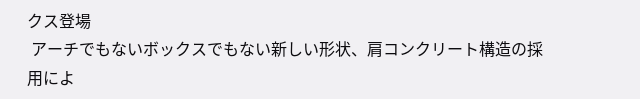クス登場
 アーチでもないボックスでもない新しい形状、肩コンクリート構造の採用によ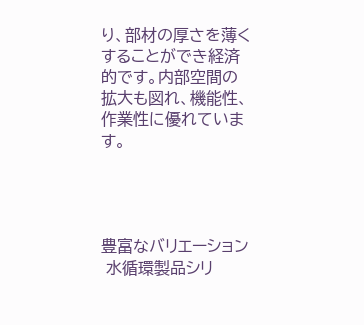り、部材の厚さを薄くすることができ経済的です。内部空間の拡大も図れ、機能性、作業性に優れています。




豊富なバリエーション
 水循環製品シリ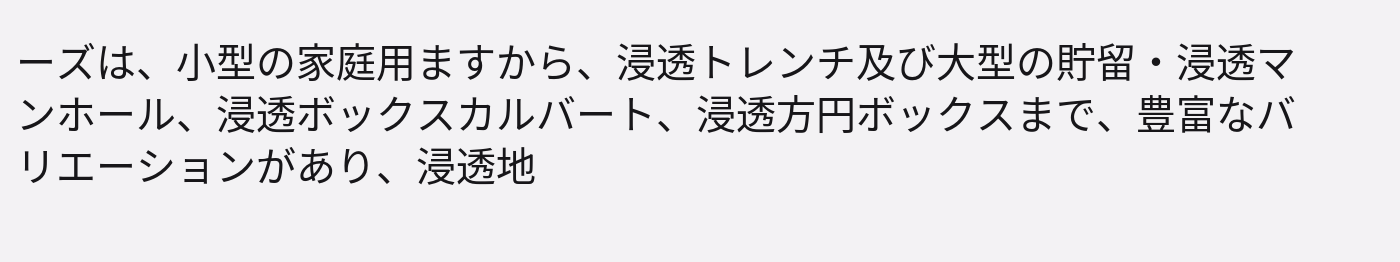ーズは、小型の家庭用ますから、浸透トレンチ及び大型の貯留・浸透マンホール、浸透ボックスカルバート、浸透方円ボックスまで、豊富なバリエーションがあり、浸透地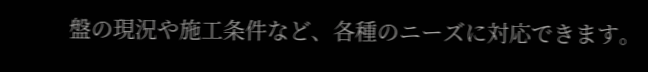盤の現況や施工条件など、各種のニーズに対応できます。